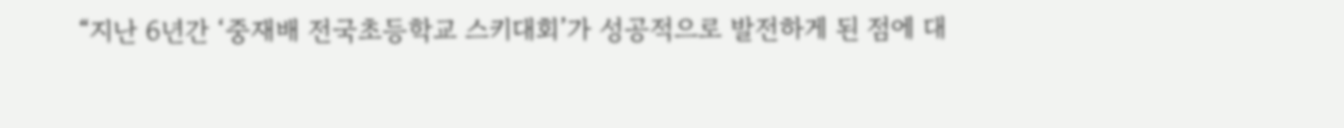“지난 6년간 ‘중재배 전국초등학교 스키대회’가 성공적으로 발전하게 된 점에 대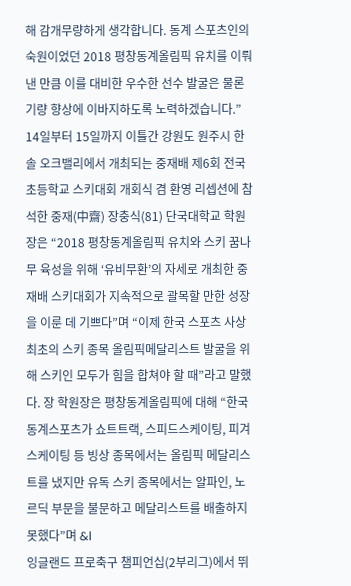해 감개무량하게 생각합니다. 동계 스포츠인의 숙원이었던 2018 평창동계올림픽 유치를 이뤄낸 만큼 이를 대비한 우수한 선수 발굴은 물론 기량 향상에 이바지하도록 노력하겠습니다.” 14일부터 15일까지 이틀간 강원도 원주시 한솔 오크밸리에서 개최되는 중재배 제6회 전국초등학교 스키대회 개회식 겸 환영 리셉션에 참석한 중재(中齋) 장충식(81) 단국대학교 학원장은 “2018 평창동계올림픽 유치와 스키 꿈나무 육성을 위해 ‘유비무환’의 자세로 개최한 중재배 스키대회가 지속적으로 괄목할 만한 성장을 이룬 데 기쁘다”며 “이제 한국 스포츠 사상 최초의 스키 종목 올림픽메달리스트 발굴을 위해 스키인 모두가 힘을 합쳐야 할 때”라고 말했다. 장 학원장은 평창동계올림픽에 대해 “한국 동계스포츠가 쇼트트랙, 스피드스케이팅, 피겨스케이팅 등 빙상 종목에서는 올림픽 메달리스트를 냈지만 유독 스키 종목에서는 알파인, 노르딕 부문을 불문하고 메달리스트를 배출하지 못했다”며 &l
잉글랜드 프로축구 챔피언십(2부리그)에서 뛰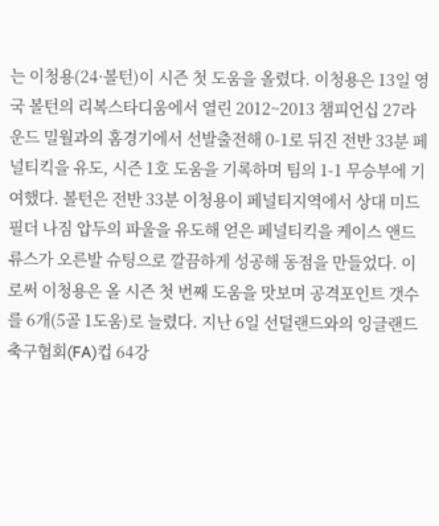는 이청용(24·볼턴)이 시즌 첫 도움을 올렸다. 이청용은 13일 영국 볼턴의 리복스타디움에서 열린 2012~2013 챔피언십 27라운드 밀월과의 홈경기에서 선발출전해 0-1로 뒤진 전반 33분 페널티킥을 유도, 시즌 1호 도움을 기록하며 팀의 1-1 무승부에 기여했다. 볼턴은 전반 33분 이청용이 페널티지역에서 상대 미드필더 나짐 압두의 파울을 유도해 얻은 페널티킥을 케이스 앤드류스가 오른발 슈팅으로 깔끔하게 성공해 동점을 만들었다. 이로써 이청용은 올 시즌 첫 번째 도움을 맛보며 공격포인트 갯수를 6개(5골 1도움)로 늘렸다. 지난 6일 선덜랜드와의 잉글랜드 축구협회(FA)컵 64강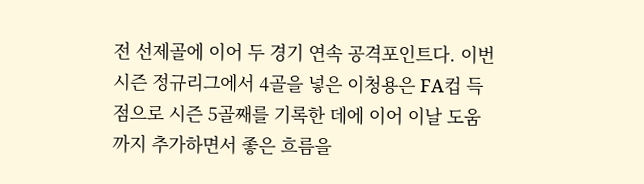전 선제골에 이어 두 경기 연속 공격포인트다. 이번 시즌 정규리그에서 4골을 넣은 이청용은 FA컵 득점으로 시즌 5골째를 기록한 데에 이어 이날 도움까지 추가하면서 좋은 흐름을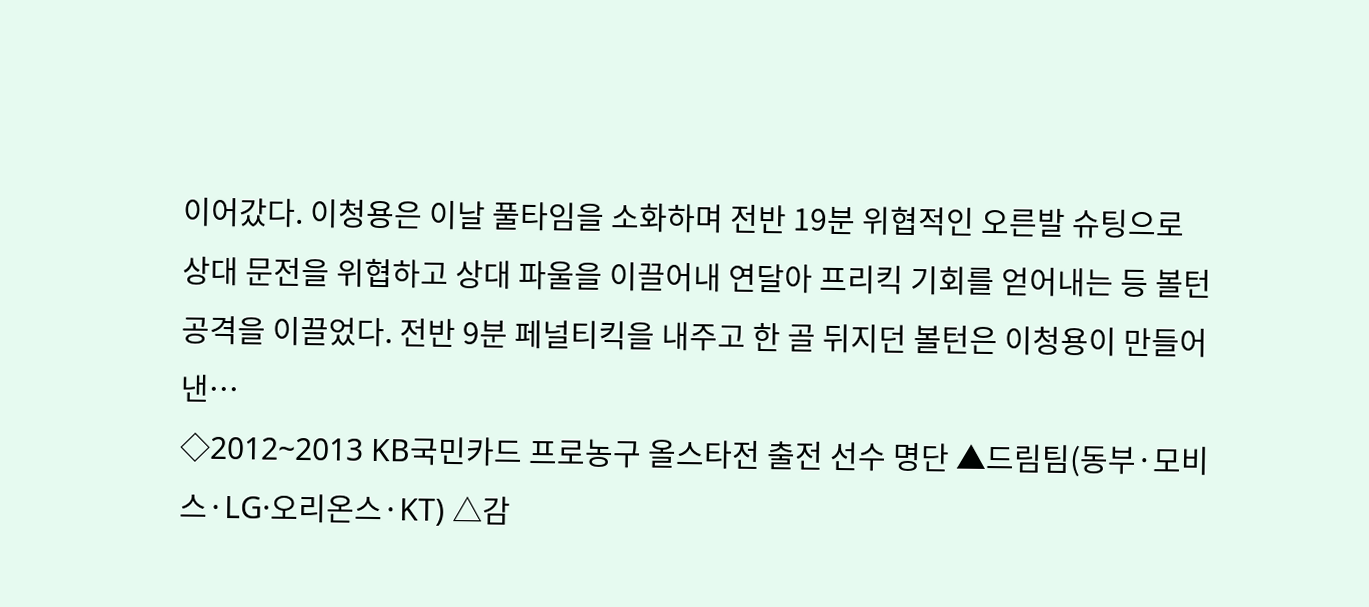이어갔다. 이청용은 이날 풀타임을 소화하며 전반 19분 위협적인 오른발 슈팅으로 상대 문전을 위협하고 상대 파울을 이끌어내 연달아 프리킥 기회를 얻어내는 등 볼턴 공격을 이끌었다. 전반 9분 페널티킥을 내주고 한 골 뒤지던 볼턴은 이청용이 만들어낸…
◇2012~2013 KB국민카드 프로농구 올스타전 출전 선수 명단 ▲드림팀(동부·모비스·LG·오리온스·KT) △감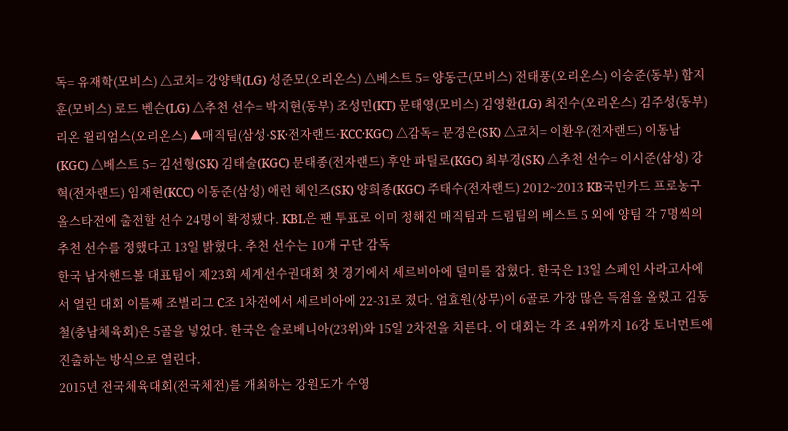독= 유재학(모비스) △코치= 강양택(LG) 성준모(오리온스) △베스트 5= 양동근(모비스) 전태풍(오리온스) 이승준(동부) 함지훈(모비스) 로드 벤슨(LG) △추천 선수= 박지현(동부) 조성민(KT) 문태영(모비스) 김영환(LG) 최진수(오리온스) 김주성(동부) 리온 윌리엄스(오리온스) ▲매직팀(삼성·SK·전자랜드·KCC·KGC) △감독= 문경은(SK) △코치= 이환우(전자랜드) 이동남(KGC) △베스트 5= 김선형(SK) 김태술(KGC) 문태종(전자랜드) 후안 파틸로(KGC) 최부경(SK) △추천 선수= 이시준(삼성) 강혁(전자랜드) 임재현(KCC) 이동준(삼성) 애런 헤인즈(SK) 양희종(KGC) 주태수(전자랜드) 2012~2013 KB국민카드 프로농구 올스타전에 출전할 선수 24명이 확정됐다. KBL은 팬 투표로 이미 정해진 매직팀과 드림팀의 베스트 5 외에 양팀 각 7명씩의 추천 선수를 정했다고 13일 밝혔다. 추천 선수는 10개 구단 감독
한국 남자핸드볼 대표팀이 제23회 세계선수권대회 첫 경기에서 세르비아에 덜미를 잡혔다. 한국은 13일 스페인 사라고사에서 열린 대회 이틀째 조별리그 C조 1차전에서 세르비아에 22-31로 졌다. 엄효원(상무)이 6골로 가장 많은 득점을 올렸고 김동철(충남체육회)은 5골을 넣었다. 한국은 슬로베니아(23위)와 15일 2차전을 치른다. 이 대회는 각 조 4위까지 16강 토너먼트에 진출하는 방식으로 열린다.
2015년 전국체육대회(전국체전)를 개최하는 강원도가 수영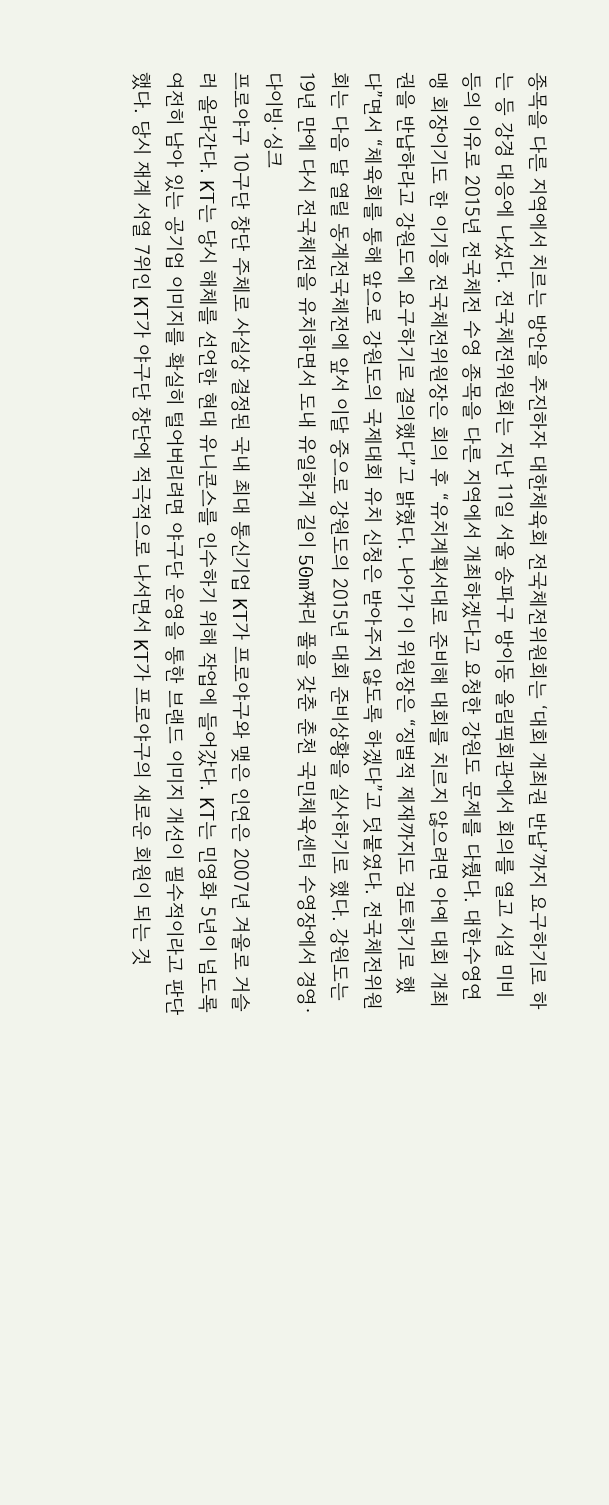종목을 다른 지역에서 치르는 방안을 추진하자 대한체육회 전국체전위원회는 ‘대회 개최권 반납’까지 요구하기로 하는 등 강경 대응에 나섰다. 전국체전위원회는 지난 11일 서울 송파구 방이동 올림픽회관에서 회의를 열고 시설 미비 등의 이유로 2015년 전국체전 수영 종목을 다른 지역에서 개최하겠다고 요청한 강원도 문제를 다뤘다. 대한수영연맹 회장이기도 한 이기흥 전국체전위원장은 회의 후 “유치계획서대로 준비해 대회를 치르지 않으려면 아예 대회 개최권을 반납하라고 강원도에 요구하기로 결의했다”고 밝혔다. 나아가 이 위원장은 “징벌적 제재까지도 검토하기로 했다”면서 “체육회를 통해 앞으로 강원도의 국제대회 유치 신청은 받아주지 않도록 하겠다”고 덧붙였다. 전국체전위원회는 다음 달 열릴 동계전국체전에 앞서 이달 중으로 강원도의 2015년 대회 준비상황을 실사하기로 했다. 강원도는 19년 만에 다시 전국체전을 유치하면서 도내 유일하게 길이 50m짜리 풀을 갖춘 춘천 국민체육센터 수영장에서 경영·다이빙·싱크
프로야구 10구단 창단 주체로 사실상 결정된 국내 최대 통신기업 KT가 프로야구와 맺은 인연은 2007년 겨울로 거슬러 올라간다. KT는 당시 해체를 선언한 현대 유니콘스를 인수하기 위해 작업에 들어갔다. KT는 민영화 5년이 넘도록 여전히 남아 있는 공기업 이미지를 확실히 털어버리려면 야구단 운영을 통한 브랜드 이미지 개선이 필수적이라고 판단했다. 당시 재계 서열 7위인 KT가 야구단 창단에 적극적으로 나서면서 KT가 프로야구의 새로운 회원이 되는 것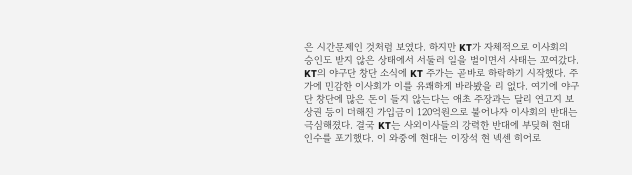은 시간문제인 것처럼 보였다. 하지만 KT가 자체적으로 이사회의 승인도 받지 않은 상태에서 서둘러 일을 벌이면서 사태는 꼬여갔다. KT의 야구단 창단 소식에 KT 주가는 곧바로 하락하기 시작했다. 주가에 민감한 이사회가 이를 유쾌하게 바라봤을 리 없다. 여기에 야구단 창단에 많은 돈이 들지 않는다는 애초 주장과는 달리 연고지 보상권 등이 더해진 가입금이 120억원으로 불어나자 이사회의 반대는 극심해졌다. 결국 KT는 사외이사들의 강력한 반대에 부딪혀 현대 인수를 포기했다. 이 와중에 현대는 이장석 현 넥센 히어로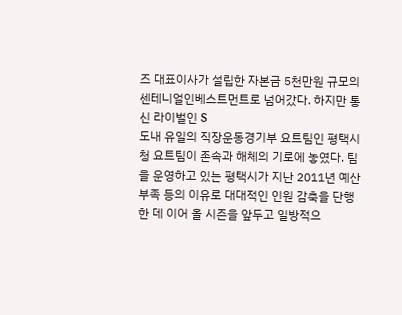즈 대표이사가 설립한 자본금 5천만원 규모의 센테니얼인베스트먼트로 넘어갔다. 하지만 통신 라이벌인 S
도내 유일의 직장운동경기부 요트팀인 평택시청 요트팀이 존속과 해체의 기로에 놓였다. 팀을 운영하고 있는 평택시가 지난 2011년 예산 부족 등의 이유로 대대적인 인원 감축을 단행한 데 이어 올 시즌을 앞두고 일방적으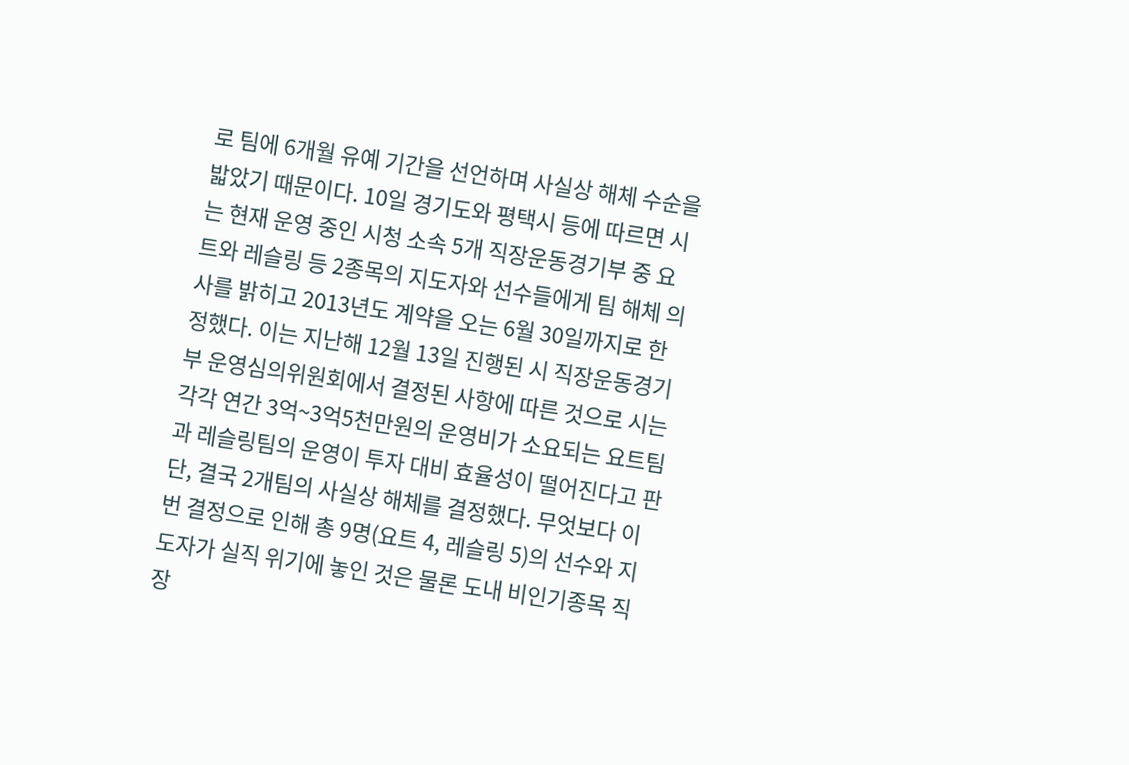로 팀에 6개월 유예 기간을 선언하며 사실상 해체 수순을 밟았기 때문이다. 10일 경기도와 평택시 등에 따르면 시는 현재 운영 중인 시청 소속 5개 직장운동경기부 중 요트와 레슬링 등 2종목의 지도자와 선수들에게 팀 해체 의사를 밝히고 2013년도 계약을 오는 6월 30일까지로 한정했다. 이는 지난해 12월 13일 진행된 시 직장운동경기부 운영심의위원회에서 결정된 사항에 따른 것으로 시는 각각 연간 3억~3억5천만원의 운영비가 소요되는 요트팀과 레슬링팀의 운영이 투자 대비 효율성이 떨어진다고 판단, 결국 2개팀의 사실상 해체를 결정했다. 무엇보다 이번 결정으로 인해 총 9명(요트 4, 레슬링 5)의 선수와 지도자가 실직 위기에 놓인 것은 물론 도내 비인기종목 직장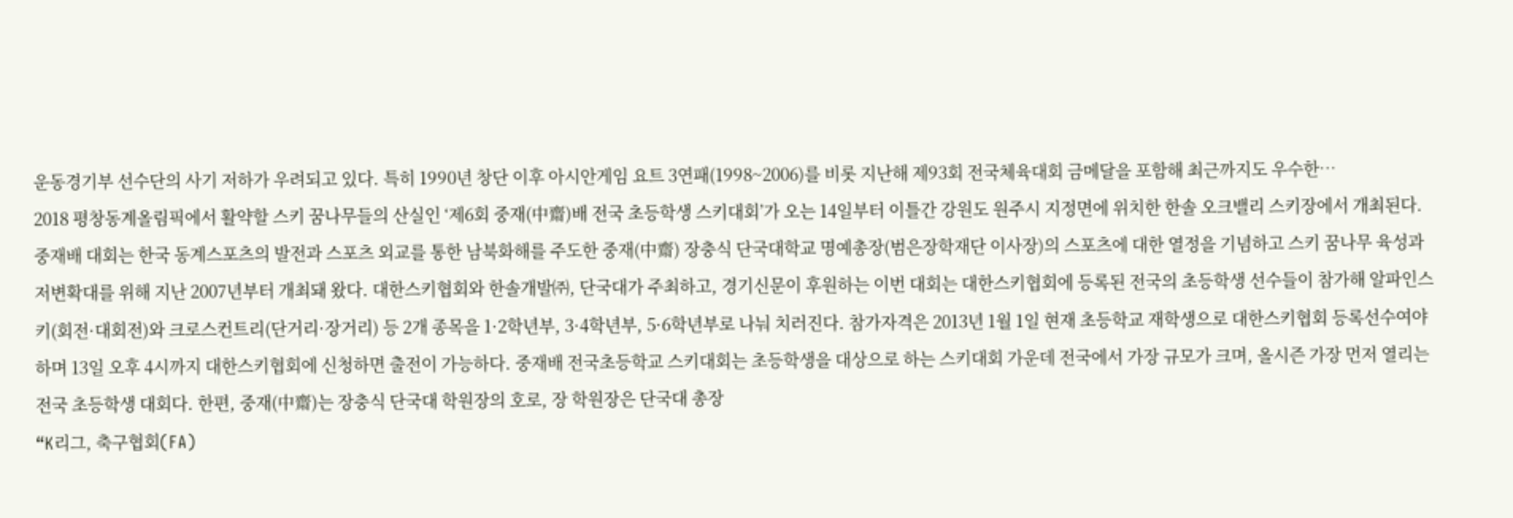운동경기부 선수단의 사기 저하가 우려되고 있다. 특히 1990년 창단 이후 아시안게임 요트 3연패(1998~2006)를 비롯 지난해 제93회 전국체육대회 금메달을 포함해 최근까지도 우수한…
2018 평창동계올림픽에서 활약할 스키 꿈나무들의 산실인 ‘제6회 중재(中齋)배 전국 초등학생 스키대회’가 오는 14일부터 이틀간 강원도 원주시 지정면에 위치한 한솔 오크밸리 스키장에서 개최된다. 중재배 대회는 한국 동계스포츠의 발전과 스포츠 외교를 통한 남북화해를 주도한 중재(中齋) 장충식 단국대학교 명예총장(범은장학재단 이사장)의 스포츠에 대한 열정을 기념하고 스키 꿈나무 육성과 저변확대를 위해 지난 2007년부터 개최돼 왔다. 대한스키협회와 한솔개발㈜, 단국대가 주최하고, 경기신문이 후원하는 이번 대회는 대한스키협회에 등록된 전국의 초등학생 선수들이 참가해 알파인스키(회전·대회전)와 크로스컨트리(단거리·장거리) 등 2개 종목을 1·2학년부, 3·4학년부, 5·6학년부로 나눠 치러진다. 참가자격은 2013년 1월 1일 현재 초등학교 재학생으로 대한스키협회 등록선수여야 하며 13일 오후 4시까지 대한스키협회에 신청하면 출전이 가능하다. 중재배 전국초등학교 스키대회는 초등학생을 대상으로 하는 스키대회 가운데 전국에서 가장 규모가 크며, 올시즌 가장 먼저 열리는 전국 초등학생 대회다. 한편, 중재(中齋)는 장충식 단국대 학원장의 호로, 장 학원장은 단국대 총장
“K리그, 축구협회(FA)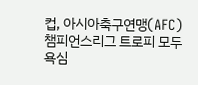컵, 아시아축구연맹(AFC) 챔피언스리그 트로피 모두 욕심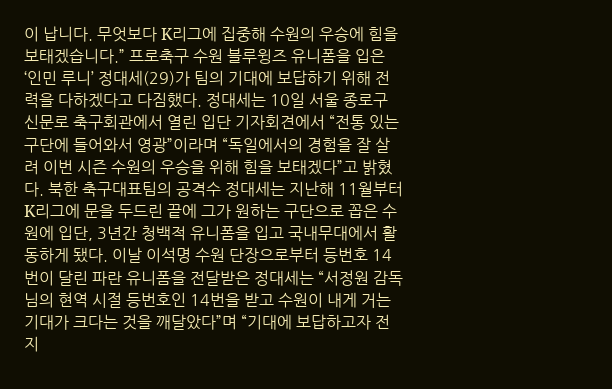이 납니다. 무엇보다 K리그에 집중해 수원의 우승에 힘을 보태겠습니다.” 프로축구 수원 블루윙즈 유니폼을 입은 ‘인민 루니’ 정대세(29)가 팀의 기대에 보답하기 위해 전력을 다하겠다고 다짐했다. 정대세는 10일 서울 종로구 신문로 축구회관에서 열린 입단 기자회견에서 “전통 있는 구단에 들어와서 영광”이라며 “독일에서의 경험을 잘 살려 이번 시즌 수원의 우승을 위해 힘을 보태겠다”고 밝혔다. 북한 축구대표팀의 공격수 정대세는 지난해 11월부터 K리그에 문을 두드린 끝에 그가 원하는 구단으로 꼽은 수원에 입단, 3년간 청백적 유니폼을 입고 국내무대에서 활동하게 됐다. 이날 이석명 수원 단장으로부터 등번호 14번이 달린 파란 유니폼을 전달받은 정대세는 “서정원 감독님의 현역 시절 등번호인 14번을 받고 수원이 내게 거는 기대가 크다는 것을 깨달았다”며 “기대에 보답하고자 전지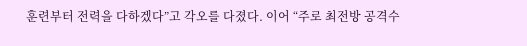훈련부터 전력을 다하겠다”고 각오를 다졌다. 이어 “주로 최전방 공격수